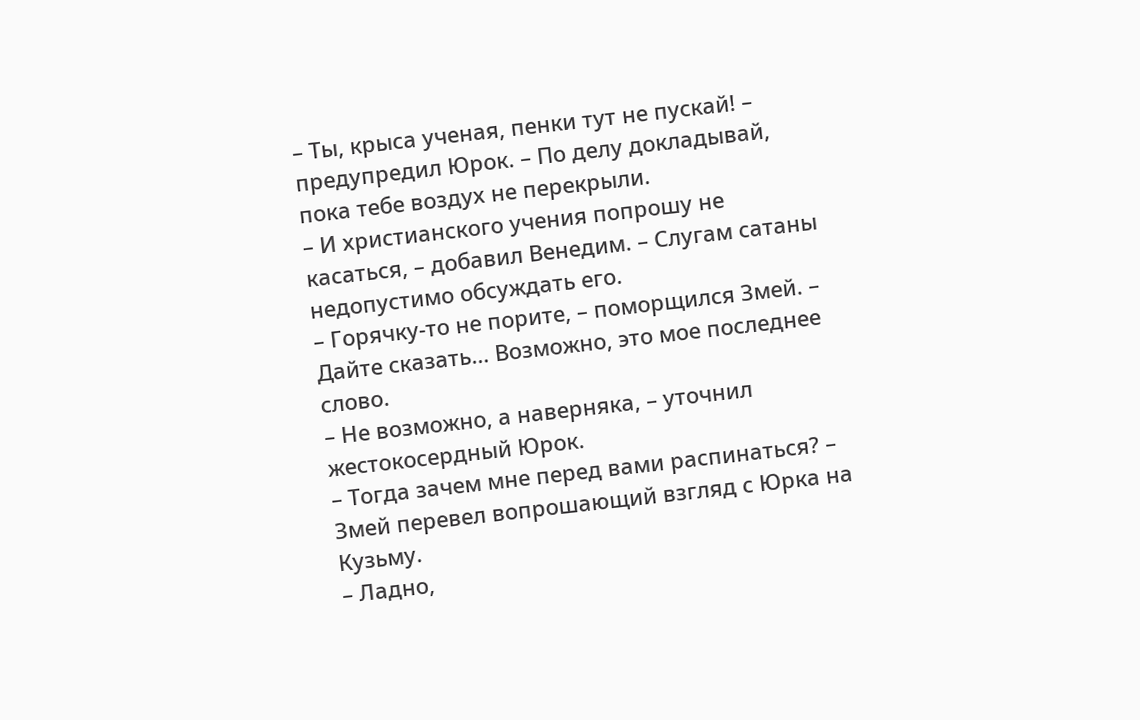– Ты, крыса ученая, пенки тут не пускай! – предупредил Юрок. – По делу докладывай, пока тебе воздух не перекрыли.
– И христианского учения попрошу не касаться, – добавил Венедим. – Слугам сатаны недопустимо обсуждать его.
– Горячку-то не порите, – поморщился Змей. – Дайте сказать… Возможно, это мое последнее слово.
– Не возможно, а наверняка, – уточнил жестокосердный Юрок.
– Тогда зачем мне перед вами распинаться? – Змей перевел вопрошающий взгляд с Юрка на Кузьму.
– Ладно,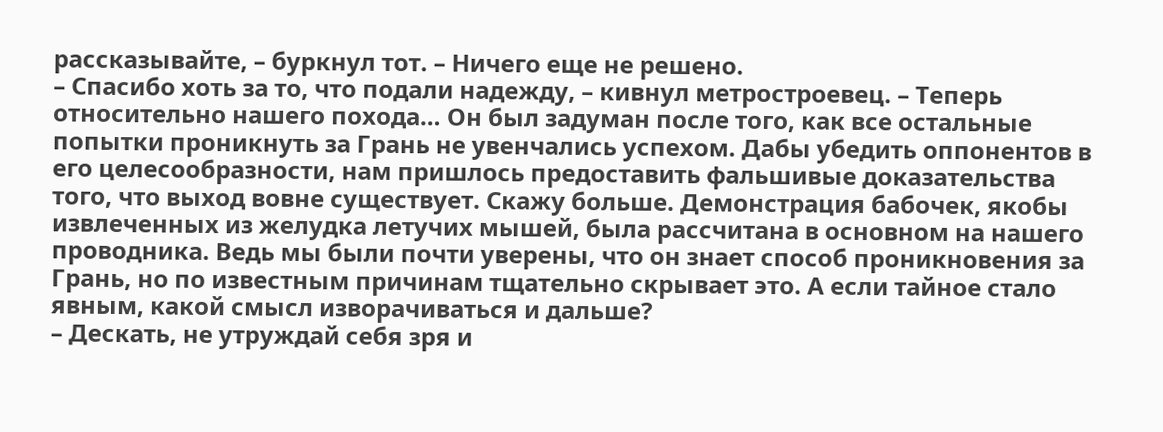рассказывайте, – буркнул тот. – Ничего еще не решено.
– Спасибо хоть за то, что подали надежду, – кивнул метростроевец. – Теперь относительно нашего похода… Он был задуман после того, как все остальные попытки проникнуть за Грань не увенчались успехом. Дабы убедить оппонентов в его целесообразности, нам пришлось предоставить фальшивые доказательства того, что выход вовне существует. Скажу больше. Демонстрация бабочек, якобы извлеченных из желудка летучих мышей, была рассчитана в основном на нашего проводника. Ведь мы были почти уверены, что он знает способ проникновения за Грань, но по известным причинам тщательно скрывает это. А если тайное стало явным, какой смысл изворачиваться и дальше?
– Дескать, не утруждай себя зря и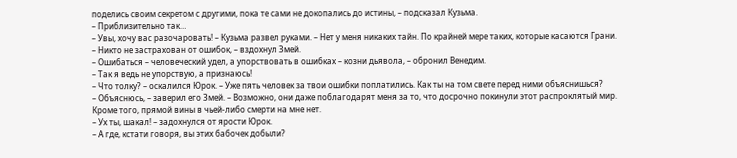поделись своим секретом с другими, пока те сами не докопались до истины, – подсказал Кузьма.
– Приблизительно так…
– Увы, хочу вас разочаровать! – Кузьма развел руками. – Нет у меня никаких тайн. По крайней мере таких, которые касаются Грани.
– Никто не застрахован от ошибок, – вздохнул Змей.
– Ошибаться – человеческий удел, а упорствовать в ошибках – козни дьявола, – обронил Венедим.
– Так я ведь не упорствую, а признаюсь!
– Что толку? – оскалился Юрок. – Уже пять человек за твои ошибки поплатились. Как ты на том свете перед ними объяснишься?
– Объяснюсь, – заверил его Змей. – Возможно, они даже поблагодарят меня за то, что досрочно покинули этот распроклятый мир. Кроме того, прямой вины в чьей-либо смерти на мне нет.
– Ух ты, шакал! – задохнулся от ярости Юрок.
– А где, кстати говоря, вы этих бабочек добыли?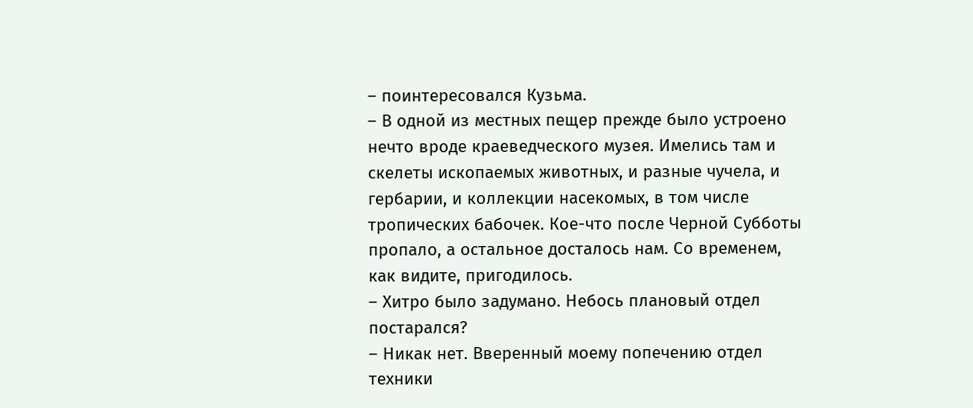– поинтересовался Кузьма.
– В одной из местных пещер прежде было устроено нечто вроде краеведческого музея. Имелись там и скелеты ископаемых животных, и разные чучела, и гербарии, и коллекции насекомых, в том числе тропических бабочек. Кое-что после Черной Субботы пропало, а остальное досталось нам. Со временем, как видите, пригодилось.
– Хитро было задумано. Небось плановый отдел постарался?
– Никак нет. Вверенный моему попечению отдел техники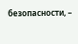безопасности, –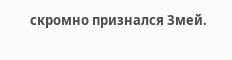скромно признался Змей.